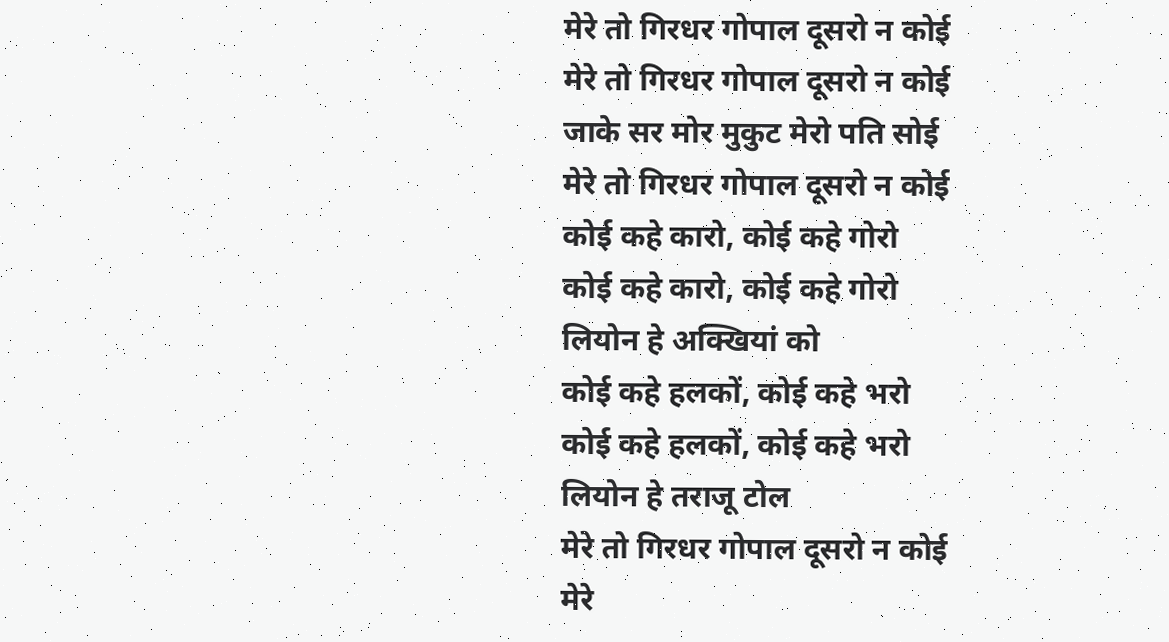मेरे तो गिरधर गोपाल दूसरो न कोई
मेरे तो गिरधर गोपाल दूसरो न कोई
जाके सर मोर मुकुट मेरो पति सोई
मेरे तो गिरधर गोपाल दूसरो न कोई
कोई कहे कारो, कोई कहे गोरो
कोई कहे कारो, कोई कहे गोरो
लियोन हे अक्खियां को
कोई कहे हलकों, कोई कहे भरो
कोई कहे हलकों, कोई कहे भरो
लियोन हे तराजू टोल
मेरे तो गिरधर गोपाल दूसरो न कोई
मेरे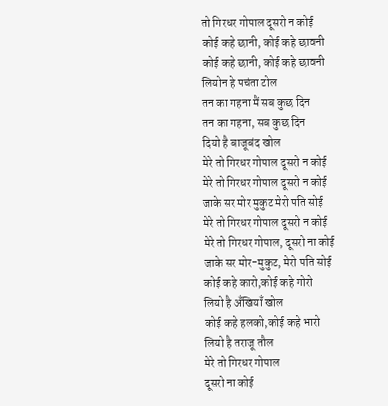तो गिरधर गोपाल दूसरो न कोई
कोई कहे छानी, कोई कहे छावनी
कोई कहे छानी, कोई कहे छावनी
लियोन हे पचंता टोल
तन का गहना मैं सब कुछ दिन
तन का गहना, सब कुछ दिन
दियो है बाजूबंद खोल
मेरे तो गिरधर गोपाल दूसरो न कोई
मेरे तो गिरधर गोपाल दूसरो न कोई
जाके सर मोर मुकुट मेरो पति सोई
मेरे तो गिरधर गोपाल दूसरो न कोई
मेरे तो गिरधर गोपाल, दूसरो ना कोई
जाके सर मोर-मुकुट, मेरो पति सोई
कोई कहे कारो,कोई कहे गोरो
लियो है अँखियाँ खोल
कोई कहे हलको,कोई कहे भारो
लियो है तराजू तौल
मेरे तो गिरधर गोपाल
दूसरो ना कोई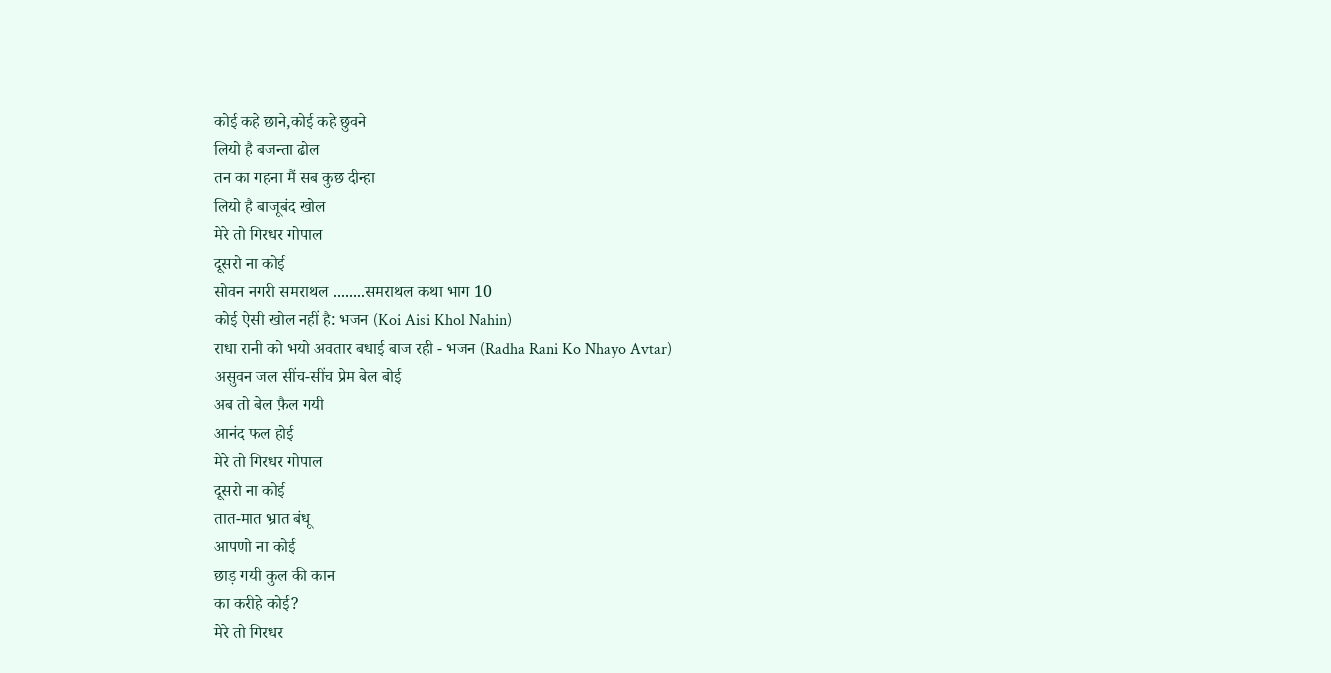कोई कहे छाने,कोई कहे छुवने
लियो है बजन्ता ढोल
तन का गहना मैं सब कुछ दीन्हा
लियो है बाजूबंद खोल
मेरे तो गिरधर गोपाल
दूसरो ना कोई
सोवन नगरी समराथल ........समराथल कथा भाग 10
कोई ऐसी खोल नहीं है: भजन (Koi Aisi Khol Nahin)
राधा रानी को भयो अवतार बधाई बाज रही - भजन (Radha Rani Ko Nhayo Avtar)
असुवन जल सींच-सींच प्रेम बेल बोई
अब तो बेल फ़ैल गयी
आनंद फल होई
मेरे तो गिरधर गोपाल
दूसरो ना कोई
तात-मात भ्रात बंधू
आपणो ना कोई
छाड़ गयी कुल की कान
का करीहे कोई?
मेरे तो गिरधर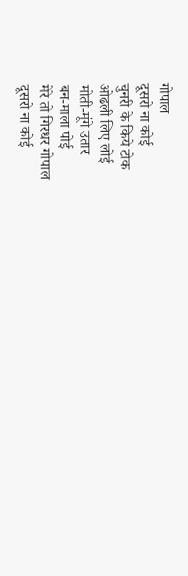गोपाल
दूसरो ना कोई
चुनरी के किये टोक
ओढली लिए लोई
मोती-मूंगे उतार
बन-माला पोई
मेरे तो गिरधर गोपाल
दूसरो ना कोई